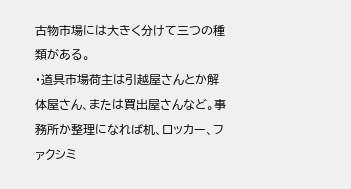古物市場には大きく分けて三つの種類がある。
・道具市場荷主は引越屋さんとか解体屋さん、または買出屋さんなど。事務所か整理になれば机、ロッカー、ファクシミ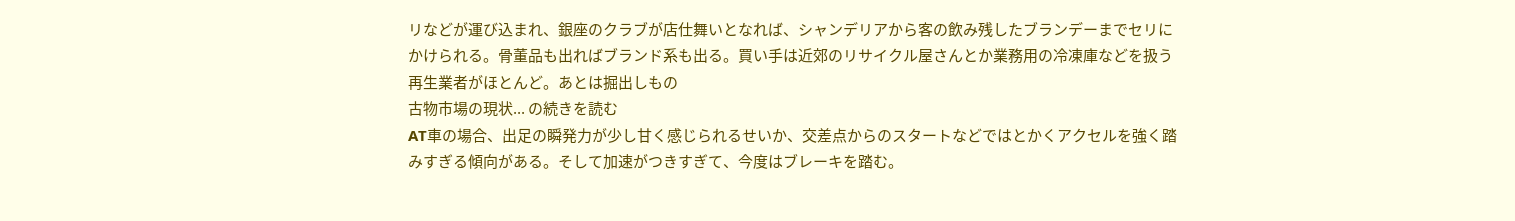リなどが運び込まれ、銀座のクラブが店仕舞いとなれば、シャンデリアから客の飲み残したブランデーまでセリにかけられる。骨董品も出ればブランド系も出る。買い手は近郊のリサイクル屋さんとか業務用の冷凍庫などを扱う再生業者がほとんど。あとは掘出しもの
古物市場の現状... の続きを読む
AT車の場合、出足の瞬発力が少し甘く感じられるせいか、交差点からのスタートなどではとかくアクセルを強く踏みすぎる傾向がある。そして加速がつきすぎて、今度はブレーキを踏む。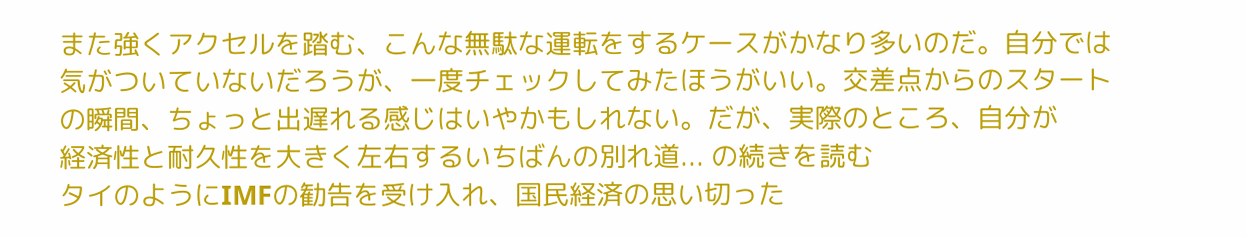また強くアクセルを踏む、こんな無駄な運転をするケースがかなり多いのだ。自分では気がついていないだろうが、一度チェックしてみたほうがいい。交差点からのスタートの瞬間、ちょっと出遅れる感じはいやかもしれない。だが、実際のところ、自分が
経済性と耐久性を大きく左右するいちばんの別れ道... の続きを読む
タイのようにIMFの勧告を受け入れ、国民経済の思い切った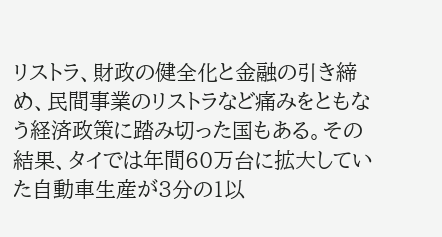リストラ、財政の健全化と金融の引き締め、民間事業のリストラなど痛みをともなう経済政策に踏み切った国もある。その結果、タイでは年間60万台に拡大していた自動車生産が3分の1以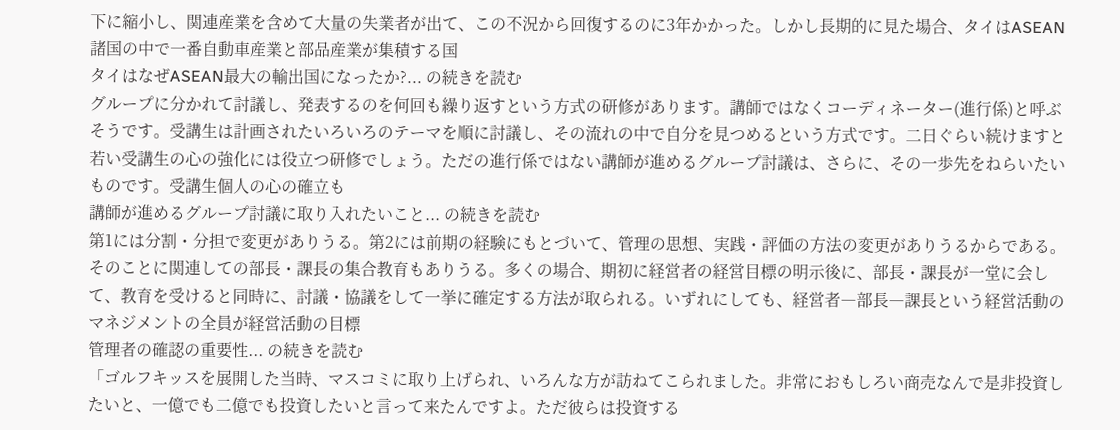下に縮小し、関連産業を含めて大量の失業者が出て、この不況から回復するのに3年かかった。しかし長期的に見た場合、タイはASEAN諸国の中で一番自動車産業と部品産業が集積する国
タイはなぜASEAN最大の輸出国になったか?... の続きを読む
グループに分かれて討議し、発表するのを何回も繰り返すという方式の研修があります。講師ではなくコーディネーター(進行係)と呼ぶそうです。受講生は計画されたいろいろのテーマを順に討議し、その流れの中で自分を見つめるという方式です。二日ぐらい続けますと若い受講生の心の強化には役立つ研修でしょう。ただの進行係ではない講師が進めるグループ討議は、さらに、その一歩先をねらいたいものです。受講生個人の心の確立も
講師が進めるグループ討議に取り入れたいこと... の続きを読む
第1には分割・分担で変更がありうる。第2には前期の経験にもとづいて、管理の思想、実践・評価の方法の変更がありうるからである。そのことに関連しての部長・課長の集合教育もありうる。多くの場合、期初に経営者の経営目標の明示後に、部長・課長が一堂に会して、教育を受けると同時に、討議・協議をして一挙に確定する方法が取られる。いずれにしても、経営者―部長―課長という経営活動のマネジメントの全員が経営活動の目標
管理者の確認の重要性... の続きを読む
「ゴルフキッスを展開した当時、マスコミに取り上げられ、いろんな方が訪ねてこられました。非常におもしろい商売なんで是非投資したいと、一億でも二億でも投資したいと言って来たんですよ。ただ彼らは投資する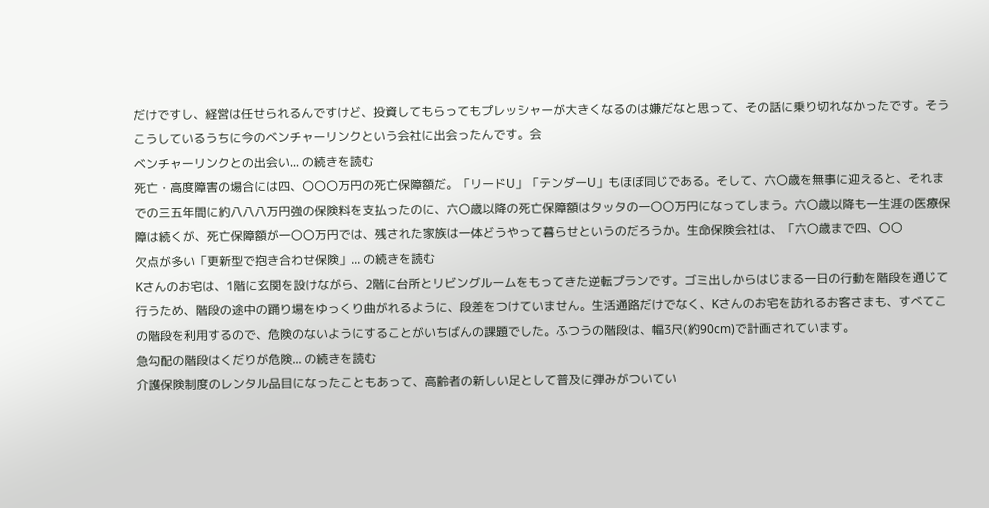だけですし、経営は任せられるんですけど、投資してもらってもプレッシャーが大きくなるのは嫌だなと思って、その話に乗り切れなかったです。そうこうしているうちに今のベンチャーリンクという会社に出会ったんです。会
ベンチャーリンクとの出会い... の続きを読む
死亡・高度障害の場合には四、〇〇〇万円の死亡保障額だ。「リードU」「テンダーU」もほぼ同じである。そして、六〇歳を無事に迎えると、それまでの三五年間に約八八八万円強の保険料を支払ったのに、六〇歳以降の死亡保障額はタッタの一〇〇万円になってしまう。六〇歳以降も一生涯の医療保障は続くが、死亡保障額が一〇〇万円では、残された家族は一体どうやって暮らせというのだろうか。生命保険会社は、「六〇歳まで四、〇〇
欠点が多い「更新型で抱き合わせ保険」... の続きを読む
Kさんのお宅は、1階に玄関を設けながら、2階に台所とリビングルームをもってきた逆転プランです。ゴミ出しからはじまる一日の行動を階段を通じて行うため、階段の途中の踊り場をゆっくり曲がれるように、段差をつけていません。生活通路だけでなく、Kさんのお宅を訪れるお客さまも、すべてこの階段を利用するので、危険のないようにすることがいちばんの課題でした。ふつうの階段は、幅3尺(約90cm)で計画されています。
急勾配の階段はくだりが危険... の続きを読む
介護保険制度のレンタル品目になったこともあって、高齢者の新しい足として普及に弾みがついてい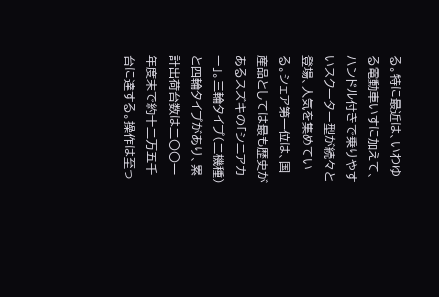る。特に最近は、いわゆる電動車いすに加えて、ハンドル付きで乗りやすいスクーター型が続々と登場、人気を集めている。シェア第一位は、国産品としては最も歴史があるスズキの「シニアカー」。三輪タイプ(二機種)と四輪タイプがあり、累計出荷台数は二〇〇一年度末で約十二万五千台に達する。操作は至っ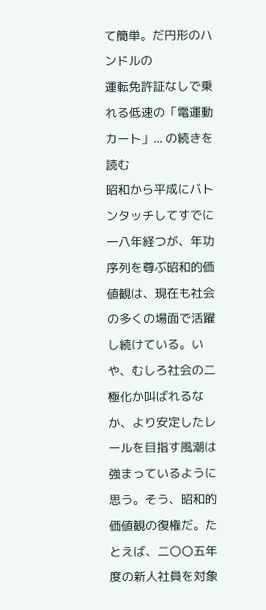て簡単。だ円形のハンドルの
運転免許証なしで乗れる低速の「電運動カート」... の続きを読む
昭和から平成にバトンタッチしてすでに一八年経つが、年功序列を尊ぶ昭和的価値観は、現在も社会の多くの場面で活躍し続けている。いや、むしろ社会の二極化か叫ばれるなか、より安定したレールを目指す風潮は強まっているように思う。そう、昭和的価値観の復権だ。たとえば、二〇〇五年度の新人社員を対象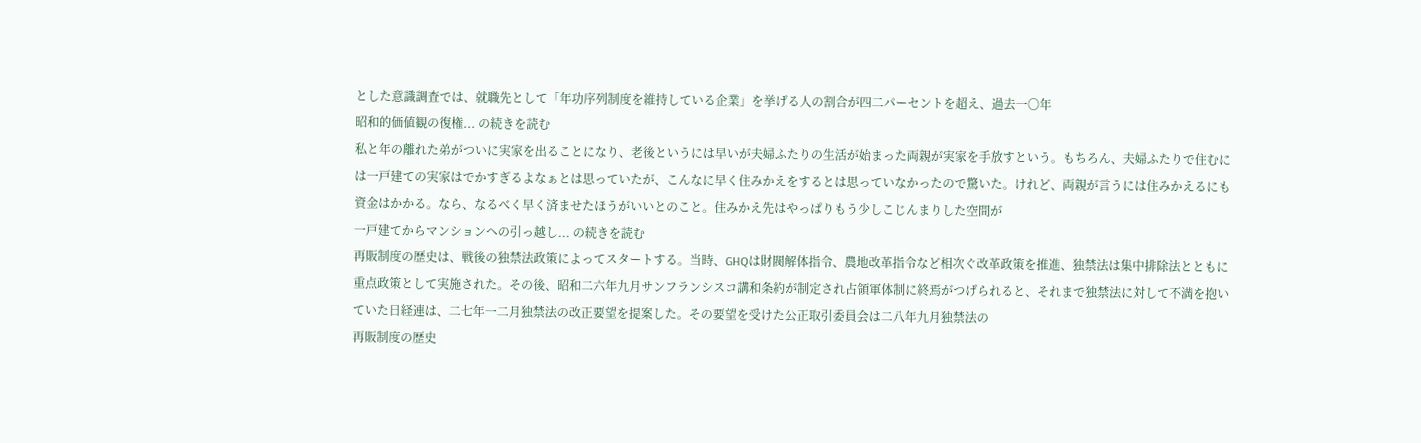とした意識調査では、就職先として「年功序列制度を維持している企業」を挙げる人の割合が四二パーセントを超え、過去一〇年
昭和的価値観の復権... の続きを読む
私と年の離れた弟がついに実家を出ることになり、老後というには早いが夫婦ふたりの生活が始まった両親が実家を手放すという。もちろん、夫婦ふたりで住むには一戸建ての実家はでかすぎるよなぁとは思っていたが、こんなに早く住みかえをするとは思っていなかったので驚いた。けれど、両親が言うには住みかえるにも資金はかかる。なら、なるべく早く済ませたほうがいいとのこと。住みかえ先はやっぱりもう少しこじんまりした空間が
一戸建てからマンションヘの引っ越し... の続きを読む
再販制度の歴史は、戦後の独禁法政策によってスタートする。当時、GHQは財閥解体指令、農地改革指令など相次ぐ改革政策を推進、独禁法は集中排除法とともに重点政策として実施された。その後、昭和二六年九月サンフランシスコ講和条約が制定され占領軍体制に終焉がつげられると、それまで独禁法に対して不満を抱いていた日経連は、二七年一二月独禁法の改正要望を提案した。その要望を受けた公正取引委員会は二八年九月独禁法の
再販制度の歴史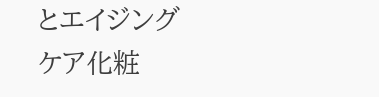とエイジングケア化粧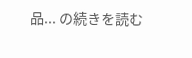品... の続きを読む